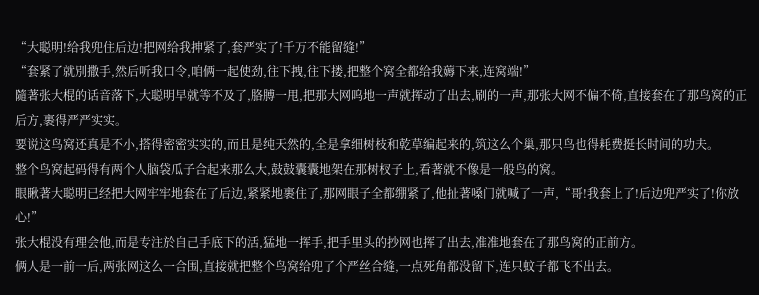“大聪明!给我兜住后边!把网给我抻紧了,套严实了!千万不能留缝!”
“套紧了就別撒手,然后听我口令,咱俩一起使劲,往下拽,往下搂,把整个窝全都给我薅下来,连窝端!”
隨著张大棍的话音落下,大聪明早就等不及了,胳膊一甩,把那大网呜地一声就挥动了出去,刷的一声,那张大网不偏不倚,直接套在了那鸟窝的正后方,裹得严严实实。
要说这鸟窝还真是不小,搭得密密实实的,而且是纯天然的,全是拿细树枝和乾草编起来的,筑这么个巢,那只鸟也得耗费挺长时间的功夫。
整个鸟窝起码得有两个人脑袋瓜子合起来那么大,鼓鼓囊囊地架在那树杈子上,看著就不像是一般鸟的窝。
眼瞅著大聪明已经把大网牢牢地套在了后边,紧紧地裹住了,那网眼子全都绷紧了,他扯著嗓门就喊了一声,“哥!我套上了!后边兜严实了!你放心!”
张大棍没有理会他,而是专注於自己手底下的活,猛地一挥手,把手里头的抄网也挥了出去,准准地套在了那鸟窝的正前方。
俩人是一前一后,两张网这么一合围,直接就把整个鸟窝给兜了个严丝合缝,一点死角都没留下,连只蚊子都飞不出去。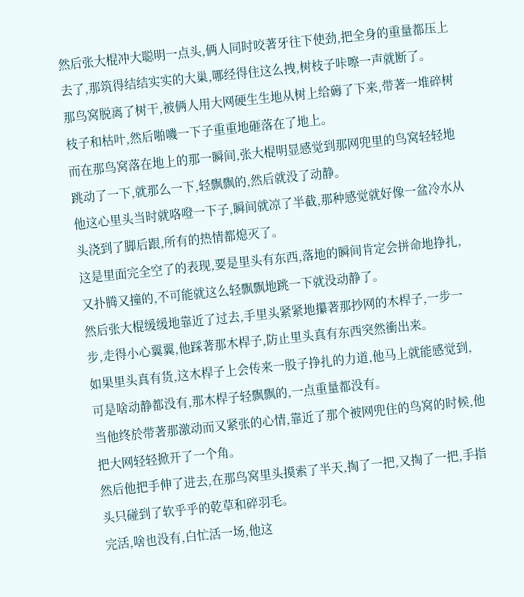然后张大棍冲大聪明一点头,俩人同时咬著牙往下使劲,把全身的重量都压上去了,那筑得结结实实的大巢,哪经得住这么拽,树枝子咔嚓一声就断了。
那鸟窝脱离了树干,被俩人用大网硬生生地从树上给薅了下来,带著一堆碎树枝子和枯叶,然后啪嘰一下子重重地砸落在了地上。
而在那鸟窝落在地上的那一瞬间,张大棍明显感觉到那网兜里的鸟窝轻轻地跳动了一下,就那么一下,轻飘飘的,然后就没了动静。
他这心里头当时就咯噔一下子,瞬间就凉了半截,那种感觉就好像一盆冷水从头浇到了脚后跟,所有的热情都熄灭了。
这是里面完全空了的表现,要是里头有东西,落地的瞬间肯定会拼命地挣扎,又扑腾又撞的,不可能就这么轻飘飘地跳一下就没动静了。
然后张大棍缓缓地靠近了过去,手里头紧紧地攥著那抄网的木桿子,一步一步,走得小心翼翼,他踩著那木桿子,防止里头真有东西突然衝出来。
如果里头真有货,这木桿子上会传来一股子挣扎的力道,他马上就能感觉到,可是啥动静都没有,那木桿子轻飘飘的,一点重量都没有。
当他终於带著那激动而又紧张的心情,靠近了那个被网兜住的鸟窝的时候,他把大网轻轻掀开了一个角。
然后他把手伸了进去,在那鸟窝里头摸索了半天,掏了一把,又掏了一把,手指头只碰到了软乎乎的乾草和碎羽毛。
完活,啥也没有,白忙活一场,他这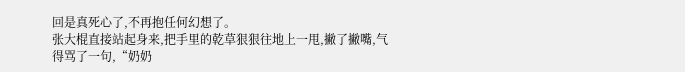回是真死心了,不再抱任何幻想了。
张大棍直接站起身来,把手里的乾草狠狠往地上一甩,撇了撇嘴,气得骂了一句,“奶奶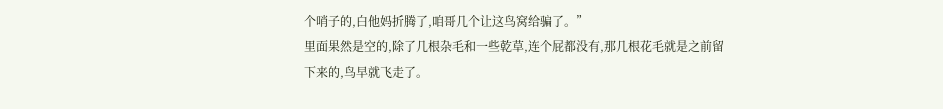个哨子的,白他妈折腾了,咱哥几个让这鸟窝给骗了。”
里面果然是空的,除了几根杂毛和一些乾草,连个屁都没有,那几根花毛就是之前留下来的,鸟早就飞走了。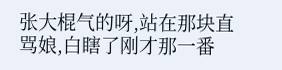张大棍气的呀,站在那块直骂娘,白瞎了刚才那一番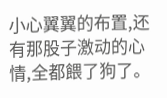小心翼翼的布置,还有那股子激动的心情,全都餵了狗了。